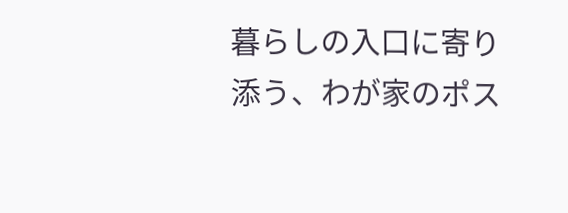暮らしの入口に寄り添う、わが家のポス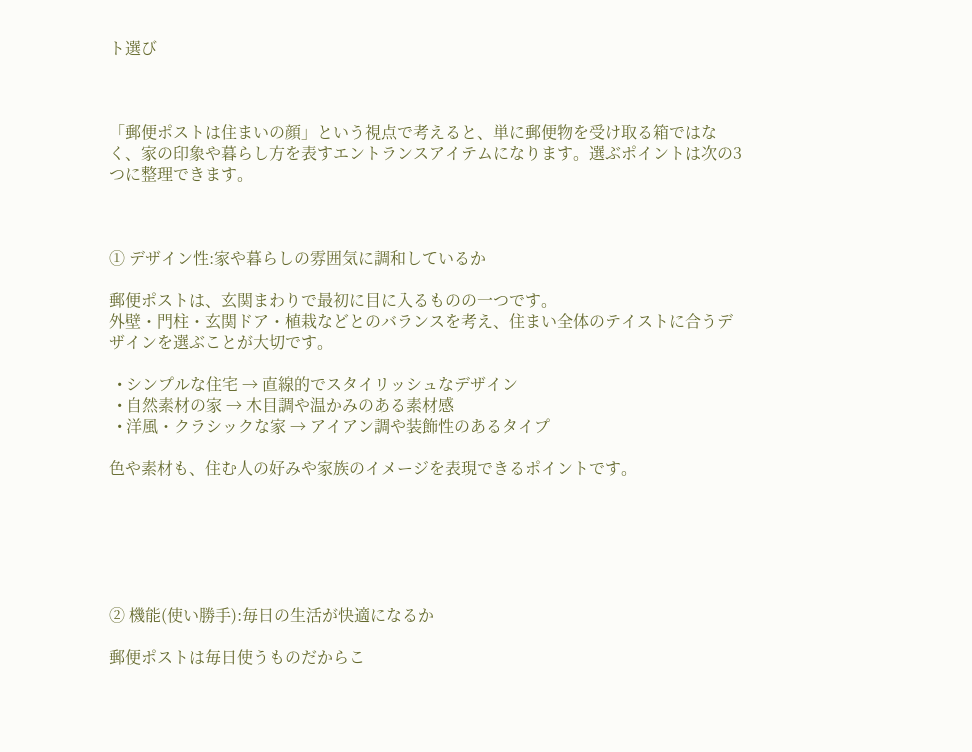ト選び



「郵便ポストは住まいの顔」という視点で考えると、単に郵便物を受け取る箱ではなく、家の印象や暮らし方を表すエントランスアイテムになります。選ぶポイントは次の3つに整理できます。



① デザイン性:家や暮らしの雰囲気に調和しているか

郵便ポストは、玄関まわりで最初に目に入るものの一つです。
外壁・門柱・玄関ドア・植栽などとのバランスを考え、住まい全体のテイストに合うデザインを選ぶことが大切です。

  • シンプルな住宅 → 直線的でスタイリッシュなデザイン
  • 自然素材の家 → 木目調や温かみのある素材感
  • 洋風・クラシックな家 → アイアン調や装飾性のあるタイプ

色や素材も、住む人の好みや家族のイメージを表現できるポイントです。






② 機能(使い勝手):毎日の生活が快適になるか

郵便ポストは毎日使うものだからこ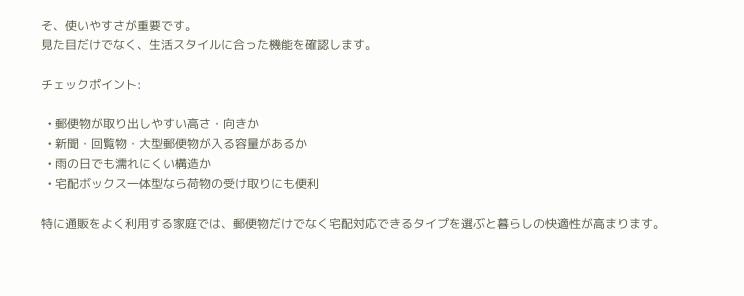そ、使いやすさが重要です。
見た目だけでなく、生活スタイルに合った機能を確認します。

チェックポイント:

  • 郵便物が取り出しやすい高さ・向きか
  • 新聞・回覧物・大型郵便物が入る容量があるか
  • 雨の日でも濡れにくい構造か
  • 宅配ボックス一体型なら荷物の受け取りにも便利

特に通販をよく利用する家庭では、郵便物だけでなく宅配対応できるタイプを選ぶと暮らしの快適性が高まります。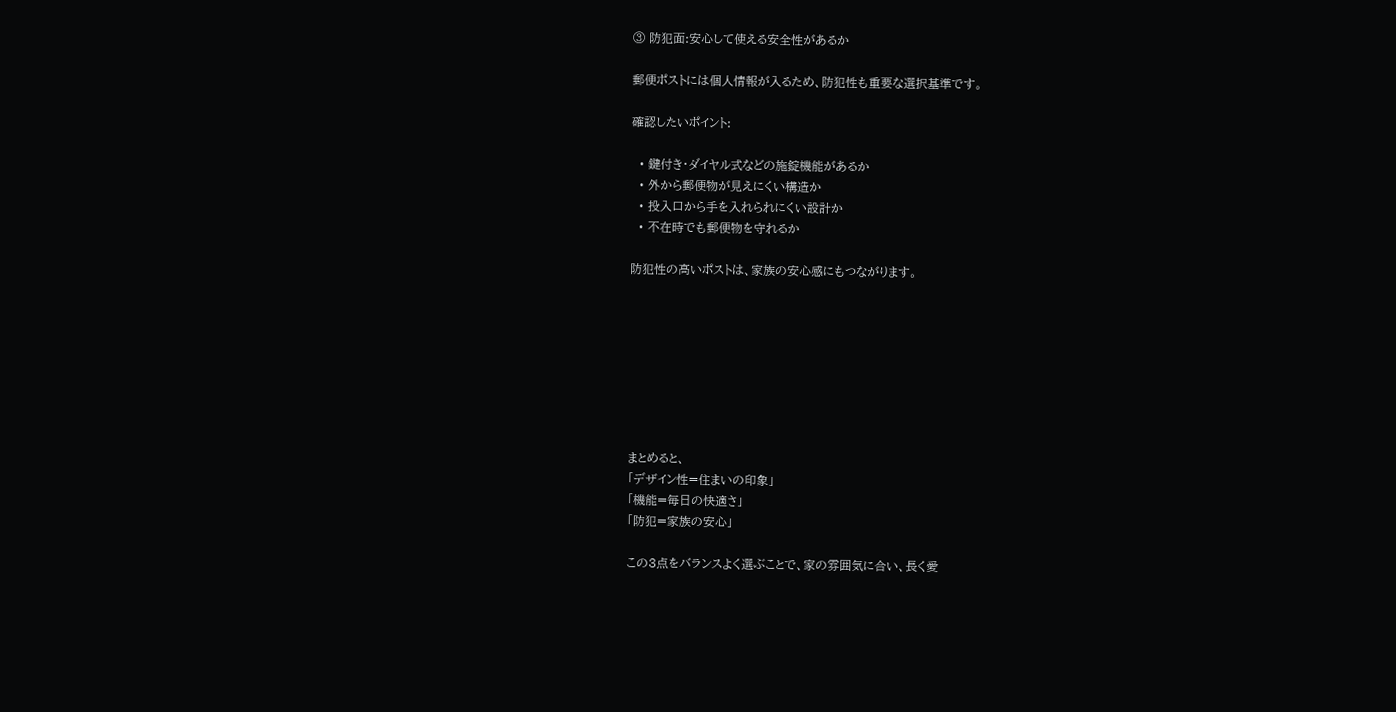③ 防犯面:安心して使える安全性があるか

郵便ポストには個人情報が入るため、防犯性も重要な選択基準です。

確認したいポイント:

  • 鍵付き・ダイヤル式などの施錠機能があるか
  • 外から郵便物が見えにくい構造か
  • 投入口から手を入れられにくい設計か
  • 不在時でも郵便物を守れるか

防犯性の高いポストは、家族の安心感にもつながります。








まとめると、
「デザイン性=住まいの印象」
「機能=毎日の快適さ」
「防犯=家族の安心」

この3点をバランスよく選ぶことで、家の雰囲気に合い、長く愛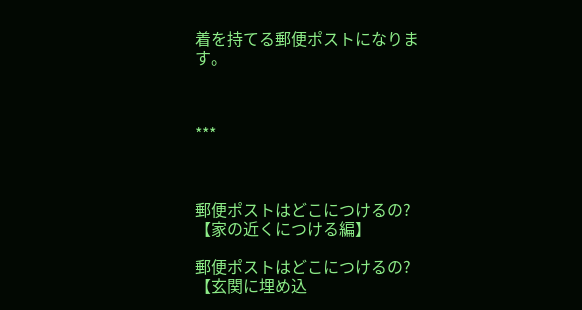着を持てる郵便ポストになります。



***



郵便ポストはどこにつけるの?【家の近くにつける編】

郵便ポストはどこにつけるの?【玄関に埋め込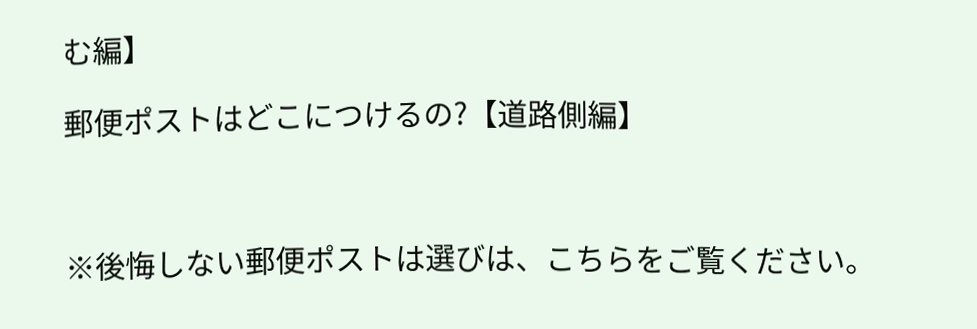む編】

郵便ポストはどこにつけるの?【道路側編】



※後悔しない郵便ポストは選びは、こちらをご覧ください。